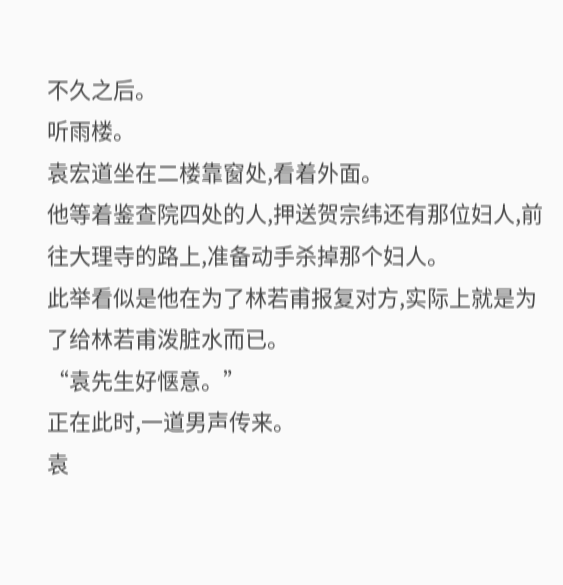不久之后。
听雨楼。
袁宏道坐在二楼靠窗处,看着外面。
他等着鉴查院四处的人,押送贺宗纬还有那位妇人,前往大理寺的路上,准备动手杀掉那个妇人。
此举看似是他在为了林若甫报复对方,实际上就是为了给林若甫泼脏水而已。
“袁先生好惬意。”
正在此时,一道男声传来。
袁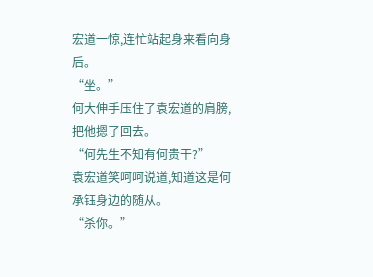宏道一惊,连忙站起身来看向身后。
“坐。”
何大伸手压住了袁宏道的肩膀,把他摁了回去。
“何先生不知有何贵干?”
袁宏道笑呵呵说道,知道这是何承钰身边的随从。
“杀你。”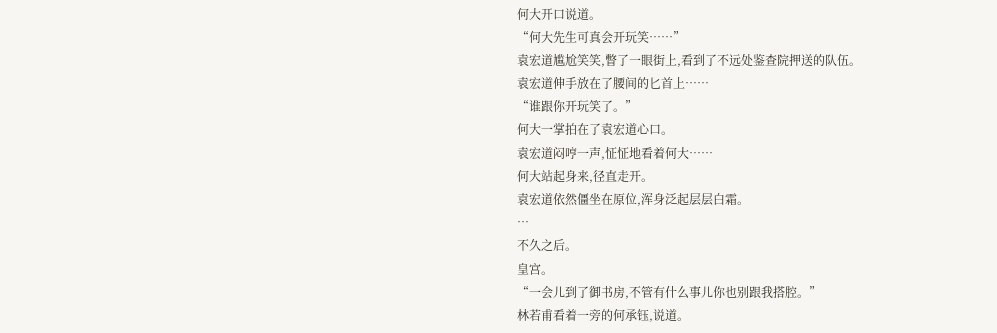何大开口说道。
“何大先生可真会开玩笑……”
袁宏道尴尬笑笑,瞥了一眼街上,看到了不远处鉴查院押送的队伍。
袁宏道伸手放在了腰间的匕首上……
“谁跟你开玩笑了。”
何大一掌拍在了袁宏道心口。
袁宏道闷哼一声,怔怔地看着何大……
何大站起身来,径直走开。
袁宏道依然僵坐在原位,浑身泛起层层白霜。
…
不久之后。
皇宫。
“一会儿到了御书房,不管有什么事儿你也别跟我搭腔。”
林若甫看着一旁的何承钰,说道。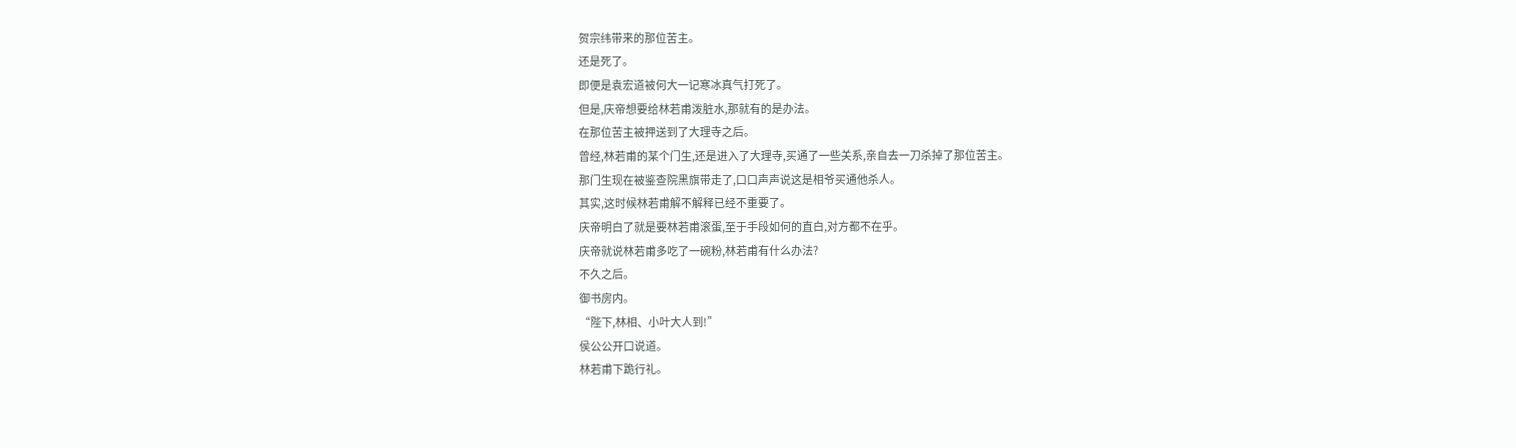贺宗纬带来的那位苦主。
还是死了。
即便是袁宏道被何大一记寒冰真气打死了。
但是,庆帝想要给林若甫泼脏水,那就有的是办法。
在那位苦主被押送到了大理寺之后。
曾经,林若甫的某个门生,还是进入了大理寺,买通了一些关系,亲自去一刀杀掉了那位苦主。
那门生现在被鉴查院黑旗带走了,口口声声说这是相爷买通他杀人。
其实,这时候林若甫解不解释已经不重要了。
庆帝明白了就是要林若甫滚蛋,至于手段如何的直白,对方都不在乎。
庆帝就说林若甫多吃了一碗粉,林若甫有什么办法?
不久之后。
御书房内。
“陛下,林相、小叶大人到!”
侯公公开口说道。
林若甫下跪行礼。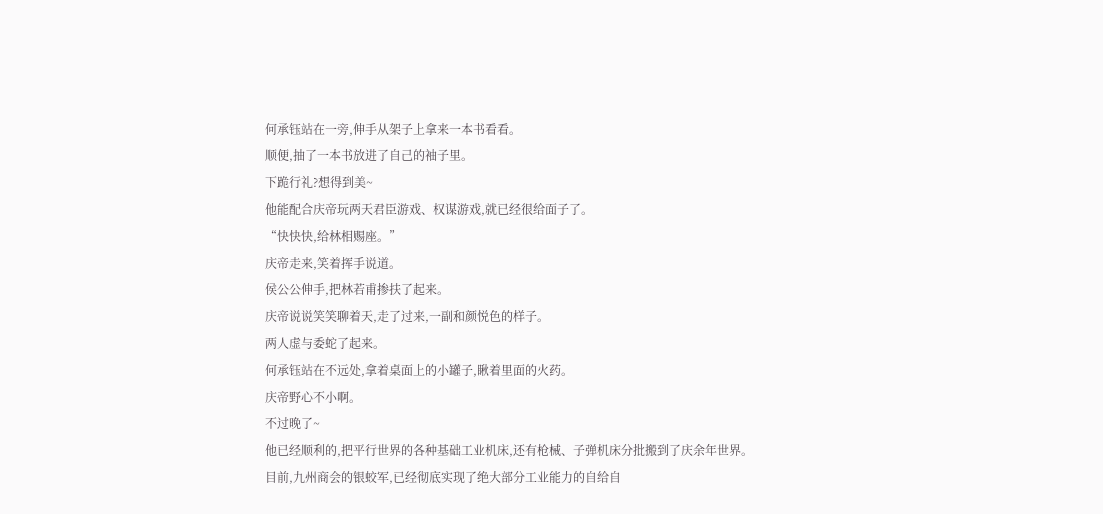何承钰站在一旁,伸手从架子上拿来一本书看看。
顺便,抽了一本书放进了自己的袖子里。
下跪行礼?想得到美~
他能配合庆帝玩两天君臣游戏、权谋游戏,就已经很给面子了。
“快快快,给林相赐座。”
庆帝走来,笑着挥手说道。
侯公公伸手,把林若甫掺扶了起来。
庆帝说说笑笑聊着天,走了过来,一副和颜悦色的样子。
两人虚与委蛇了起来。
何承钰站在不远处,拿着桌面上的小罐子,瞅着里面的火药。
庆帝野心不小啊。
不过晚了~
他已经顺利的,把平行世界的各种基础工业机床,还有枪械、子弹机床分批搬到了庆余年世界。
目前,九州商会的银蛟军,已经彻底实现了绝大部分工业能力的自给自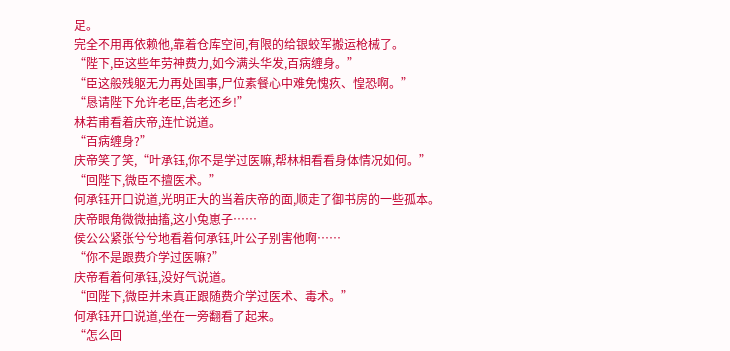足。
完全不用再依赖他,靠着仓库空间,有限的给银蛟军搬运枪械了。
“陛下,臣这些年劳神费力,如今满头华发,百病缠身。”
“臣这般残躯无力再处国事,尸位素餐心中难免愧疚、惶恐啊。”
“恳请陛下允许老臣,告老还乡!”
林若甫看着庆帝,连忙说道。
“百病缠身?”
庆帝笑了笑,“叶承钰,你不是学过医嘛,帮林相看看身体情况如何。”
“回陛下,微臣不擅医术。”
何承钰开口说道,光明正大的当着庆帝的面,顺走了御书房的一些孤本。
庆帝眼角微微抽搐,这小兔崽子……
侯公公紧张兮兮地看着何承钰,叶公子别害他啊……
“你不是跟费介学过医嘛?”
庆帝看着何承钰,没好气说道。
“回陛下,微臣并未真正跟随费介学过医术、毒术。”
何承钰开口说道,坐在一旁翻看了起来。
“怎么回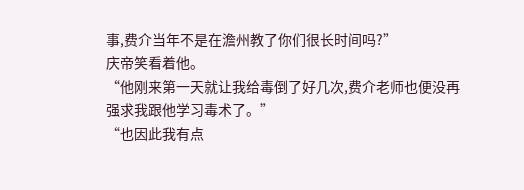事,费介当年不是在澹州教了你们很长时间吗?”
庆帝笑看着他。
“他刚来第一天就让我给毒倒了好几次,费介老师也便没再强求我跟他学习毒术了。”
“也因此我有点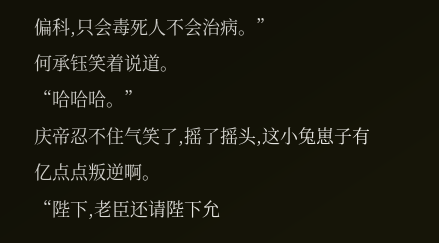偏科,只会毒死人不会治病。”
何承钰笑着说道。
“哈哈哈。”
庆帝忍不住气笑了,摇了摇头,这小兔崽子有亿点点叛逆啊。
“陛下,老臣还请陛下允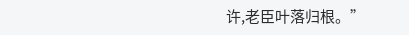许,老臣叶落归根。”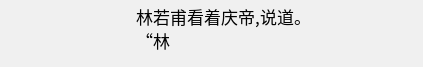林若甫看着庆帝,说道。
“林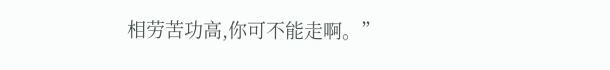相劳苦功高,你可不能走啊。”